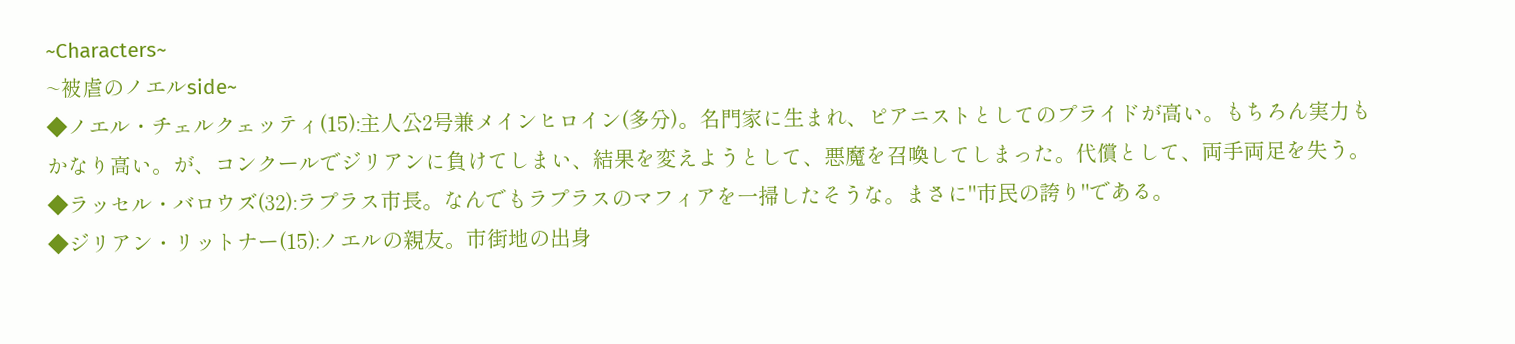~Characters~
~被虐のノエルside~
◆ノエル・チェルクェッティ(15):主人公2号兼メインヒロイン(多分)。名門家に生まれ、ピアニストとしてのプライドが高い。もちろん実力もかなり高い。が、コンクールでジリアンに負けてしまい、結果を変えようとして、悪魔を召喚してしまった。代償として、両手両足を失う。
◆ラッセル・バロウズ(32):ラプラス市長。なんでもラプラスのマフィアを一掃したそうな。まさに"市民の誇り"である。
◆ジリアン・リットナー(15):ノエルの親友。市街地の出身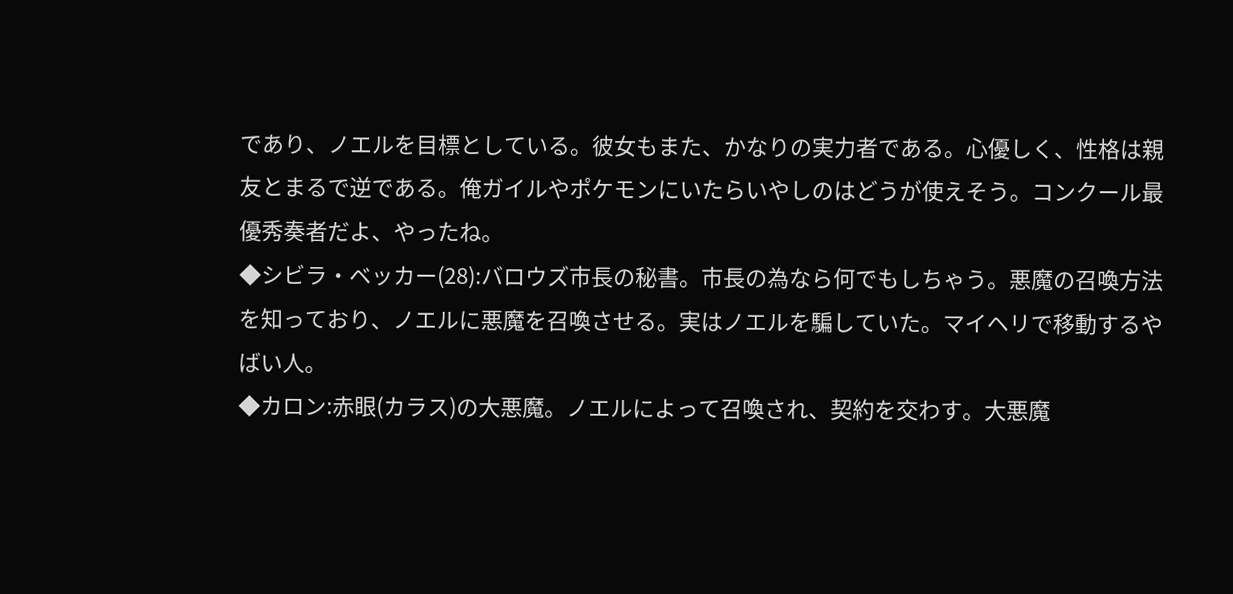であり、ノエルを目標としている。彼女もまた、かなりの実力者である。心優しく、性格は親友とまるで逆である。俺ガイルやポケモンにいたらいやしのはどうが使えそう。コンクール最優秀奏者だよ、やったね。
◆シビラ・ベッカー(28):バロウズ市長の秘書。市長の為なら何でもしちゃう。悪魔の召喚方法を知っており、ノエルに悪魔を召喚させる。実はノエルを騙していた。マイヘリで移動するやばい人。
◆カロン:赤眼(カラス)の大悪魔。ノエルによって召喚され、契約を交わす。大悪魔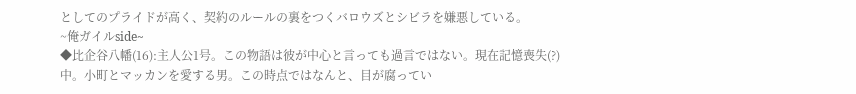としてのプライドが高く、契約のルールの裏をつくバロウズとシビラを嫌悪している。
~俺ガイルside~
◆比企谷八幡(16):主人公1号。この物語は彼が中心と言っても過言ではない。現在記憶喪失(?)中。小町とマッカンを愛する男。この時点ではなんと、目が腐ってい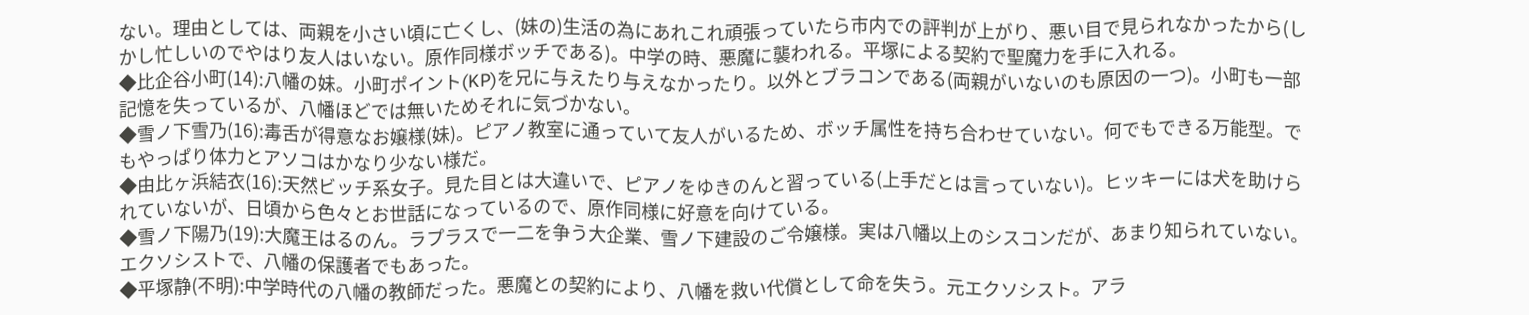ない。理由としては、両親を小さい頃に亡くし、(妹の)生活の為にあれこれ頑張っていたら市内での評判が上がり、悪い目で見られなかったから(しかし忙しいのでやはり友人はいない。原作同様ボッチである)。中学の時、悪魔に襲われる。平塚による契約で聖魔力を手に入れる。
◆比企谷小町(14):八幡の妹。小町ポイント(KP)を兄に与えたり与えなかったり。以外とブラコンである(両親がいないのも原因の一つ)。小町も一部記憶を失っているが、八幡ほどでは無いためそれに気づかない。
◆雪ノ下雪乃(16):毒舌が得意なお嬢様(妹)。ピアノ教室に通っていて友人がいるため、ボッチ属性を持ち合わせていない。何でもできる万能型。でもやっぱり体力とアソコはかなり少ない様だ。
◆由比ヶ浜結衣(16):天然ビッチ系女子。見た目とは大違いで、ピアノをゆきのんと習っている(上手だとは言っていない)。ヒッキーには犬を助けられていないが、日頃から色々とお世話になっているので、原作同様に好意を向けている。
◆雪ノ下陽乃(19):大魔王はるのん。ラプラスで一二を争う大企業、雪ノ下建設のご令嬢様。実は八幡以上のシスコンだが、あまり知られていない。エクソシストで、八幡の保護者でもあった。
◆平塚静(不明):中学時代の八幡の教師だった。悪魔との契約により、八幡を救い代償として命を失う。元エクソシスト。アラ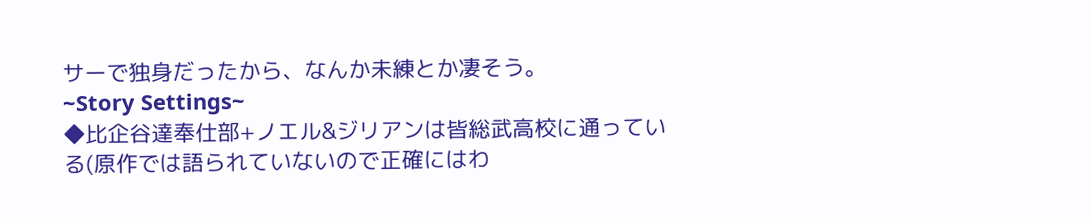サーで独身だったから、なんか未練とか凄そう。
~Story Settings~
◆比企谷達奉仕部+ノエル&ジリアンは皆総武高校に通っている(原作では語られていないので正確にはわ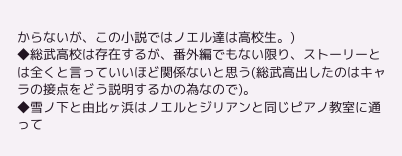からないが、この小説ではノエル達は高校生。)
◆総武高校は存在するが、番外編でもない限り、ストーリーとは全くと言っていいほど関係ないと思う(総武高出したのはキャラの接点をどう説明するかの為なので)。
◆雪ノ下と由比ヶ浜はノエルとジリアンと同じピアノ教室に通って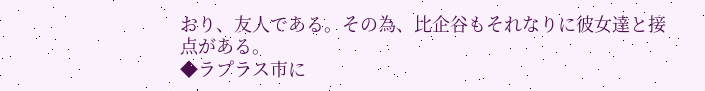おり、友人である。その為、比企谷もそれなりに彼女達と接点がある。
◆ラプラス市に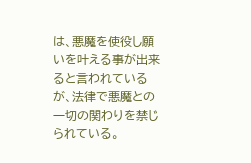は、悪魔を使役し願いを叶える事が出来ると言われているが、法律で悪魔との一切の関わりを禁じられている。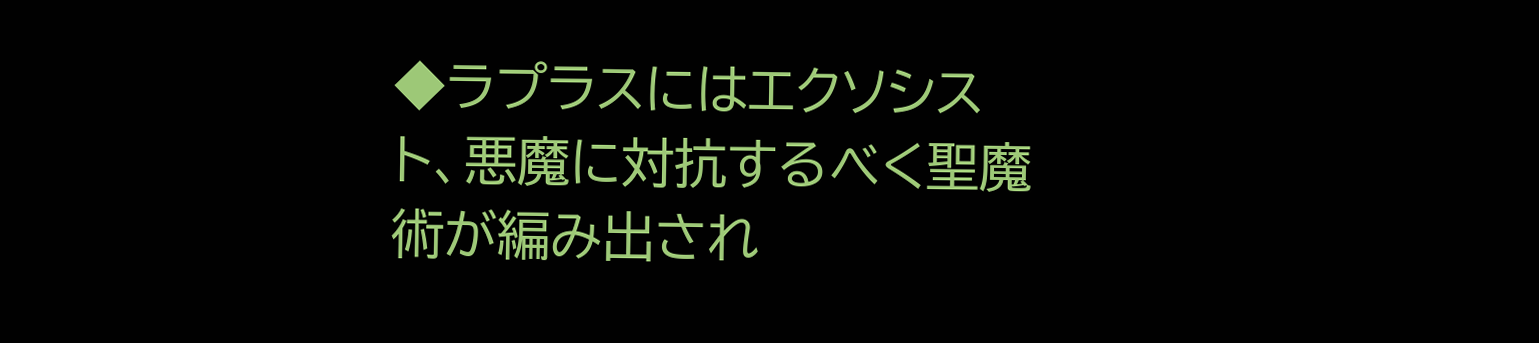◆ラプラスにはエクソシスト、悪魔に対抗するべく聖魔術が編み出され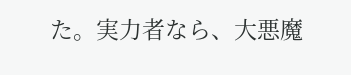た。実力者なら、大悪魔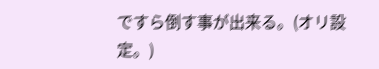ですら倒す事が出来る。(オリ設定。)